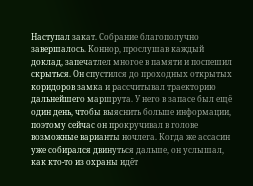Наступал закат. Собрание благополучно завершалось. Коннор, прослушав каждый доклад, запечатлел многое в памяти и поспешил скрыться. Он спустился до проходных открытых коридоров замка и рассчитывал траекторию дальнейшего маршрута. У него в запасе был ещё один день, чтобы выяснить больше информации, поэтому сейчас он прокручивал в голове возможные варианты ночлега. Когда же ассасин уже собирался двинуться дальше, он услышал, как кто-то из охраны идёт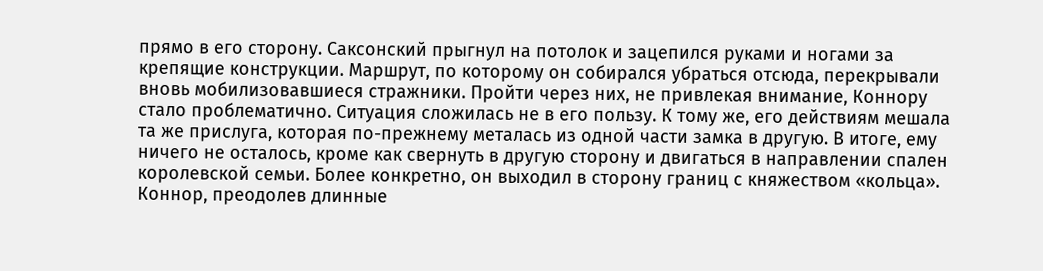прямо в его сторону. Саксонский прыгнул на потолок и зацепился руками и ногами за крепящие конструкции. Маршрут, по которому он собирался убраться отсюда, перекрывали вновь мобилизовавшиеся стражники. Пройти через них, не привлекая внимание, Коннору стало проблематично. Ситуация сложилась не в его пользу. К тому же, его действиям мешала та же прислуга, которая по-прежнему металась из одной части замка в другую. В итоге, ему ничего не осталось, кроме как свернуть в другую сторону и двигаться в направлении спален королевской семьи. Более конкретно, он выходил в сторону границ с княжеством «кольца». Коннор, преодолев длинные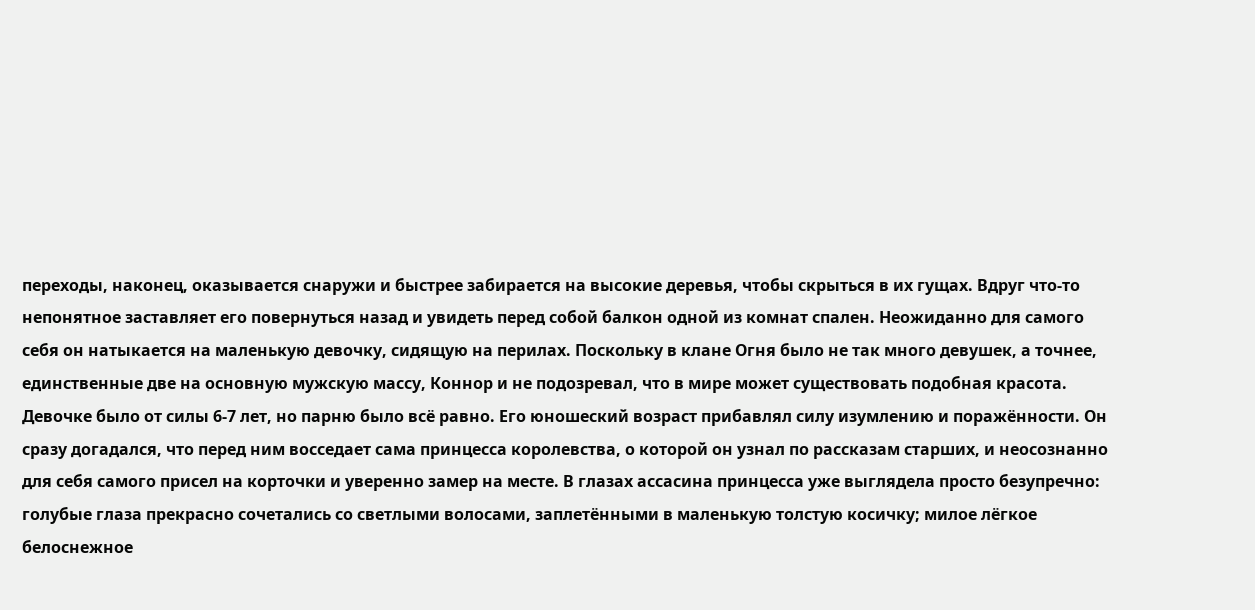переходы, наконец, оказывается снаружи и быстрее забирается на высокие деревья, чтобы скрыться в их гущах. Вдруг что-то непонятное заставляет его повернуться назад и увидеть перед собой балкон одной из комнат спален. Неожиданно для самого себя он натыкается на маленькую девочку, сидящую на перилах. Поскольку в клане Огня было не так много девушек, а точнее, единственные две на основную мужскую массу, Коннор и не подозревал, что в мире может существовать подобная красота. Девочке было от силы 6-7 лет, но парню было всё равно. Его юношеский возраст прибавлял силу изумлению и поражённости. Он сразу догадался, что перед ним восседает сама принцесса королевства, о которой он узнал по рассказам старших, и неосознанно для себя самого присел на корточки и уверенно замер на месте. В глазах ассасина принцесса уже выглядела просто безупречно: голубые глаза прекрасно сочетались со светлыми волосами, заплетёнными в маленькую толстую косичку; милое лёгкое белоснежное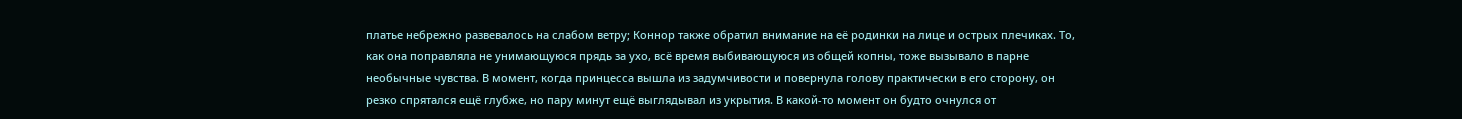платье небрежно развевалось на слабом ветру; Коннор также обратил внимание на её родинки на лице и острых плечиках. То, как она поправляла не унимающуюся прядь за ухо, всё время выбивающуюся из общей копны, тоже вызывало в парне необычные чувства. В момент, когда принцесса вышла из задумчивости и повернула голову практически в его сторону, он резко спрятался ещё глубже, но пару минут ещё выглядывал из укрытия. В какой-то момент он будто очнулся от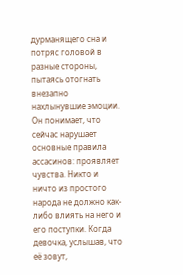дурманящего сна и потряс головой в разные стороны, пытаясь отогнать внезапно нахлынувшие эмоции. Он понимает, что сейчас нарушает основные правила ассасинов: проявляет чувства. Никто и ничто из простого народа не должно как-либо влиять на него и его поступки. Когда девочка, услышав, что её зовут,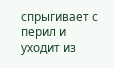спрыгивает с перил и уходит из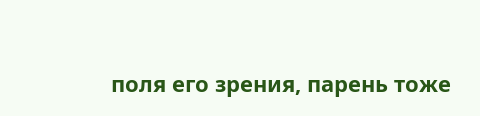поля его зрения, парень тоже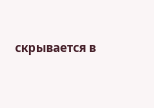скрывается в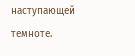наступающей темноте.